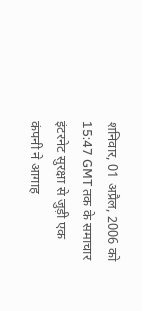शनिवार, 01 अप्रैल, 2006 को 15:47 GMT तक के समाचार
इंटरनेट सुरक्षा से जुड़ी एक कंपनी ने आगाह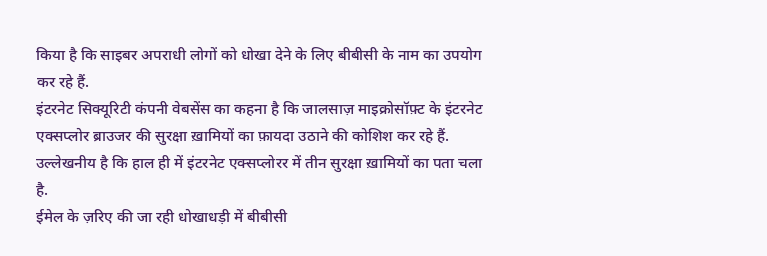किया है कि साइबर अपराधी लोगों को धोखा देने के लिए बीबीसी के नाम का उपयोग कर रहे हैं.
इंटरनेट सिक्यूरिटी कंपनी वेबसेंस का कहना है कि जालसाज़ माइक्रोसॉफ़्ट के इंटरनेट एक्सप्लोर ब्राउजर की सुरक्षा ख़ामियों का फ़ायदा उठाने की कोशिश कर रहे हैं.
उल्लेखनीय है कि हाल ही में इंटरनेट एक्सप्लोरर में तीन सुरक्षा ख़ामियों का पता चला है.
ईमेल के ज़रिए की जा रही धोखाधड़ी में बीबीसी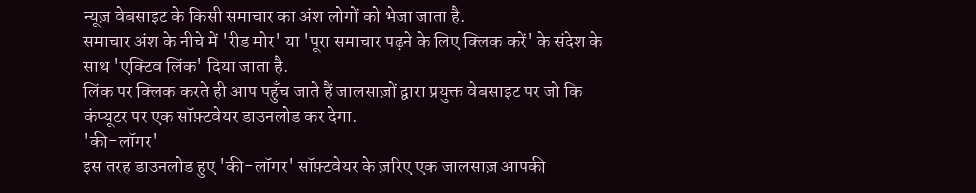न्यूज़ वेबसाइट के किसी समाचार का अंश लोगों को भेजा जाता है.
समाचार अंश के नीचे में 'रीड मोर' या 'पूरा समाचार पढ़ने के लिए क्लिक करें' के संदेश के साथ 'एक्टिव लिंक' दिया जाता है.
लिंक पर क्लिक करते ही आप पहुँच जाते हैं जालसाज़ों द्वारा प्रयुक्त वेबसाइट पर जो कि कंप्यूटर पर एक सॉफ़्टवेयर डाउनलोड कर देगा.
'की-लॉगर'
इस तरह डाउनलोड हुए 'की-लॉगर' सॉफ़्टवेयर के ज़रिए एक जालसाज़ आपकी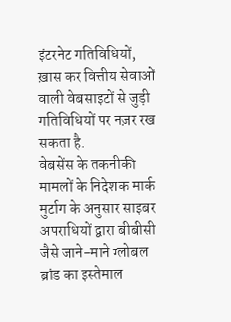इंटरनेट गतिविधियों, ख़ास कर वित्तीय सेवाओं वाली वेबसाइटों से जुड़ी गतिविधियों पर नज़र रख सकता है.
वेबसेंस के तकनीकी मामलों के निदेशक मार्क मुर्टाग के अनुसार साइबर अपराधियों द्वारा बीबीसी जैसे जाने-माने ग्लोबल ब्रांड का इस्तेमाल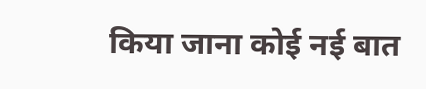किया जाना कोई नई बात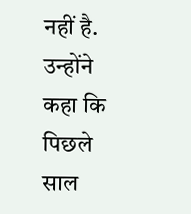नहीं है.
उन्होंने कहा कि पिछले साल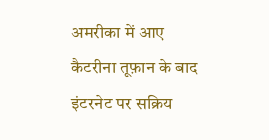अमरीका में आए कैटरीना तूफ़ान के बाद इंटरनेट पर सक्रिय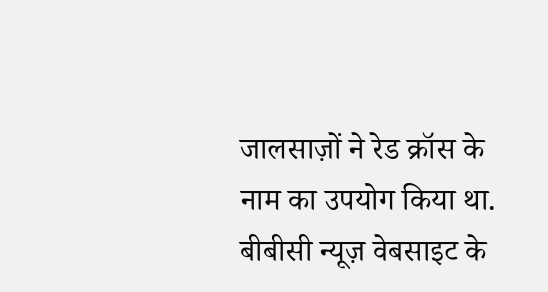जालसाज़ों ने रेड क्रॉस के नाम का उपयोग किया था.
बीबीसी न्यूज़ वेबसाइट के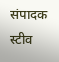संपादक स्टीव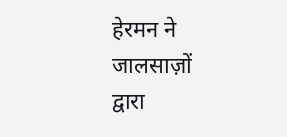हेरमन ने जालसाज़ों द्वारा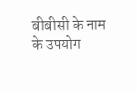बीबीसी के नाम के उपयोग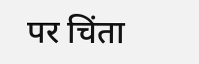पर चिंता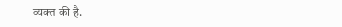व्यक्त की है.